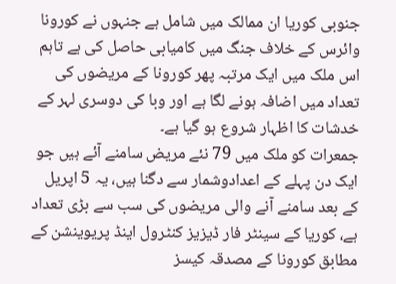جنوبی کوریا ان ممالک میں شامل ہے جنہوں نے کورونا وائرس کے خلاف جنگ میں کامیابی حاصل کی ہے تاہم اس ملک میں ایک مرتبہ پھر کورونا کے مریضوں کی تعداد میں اضافہ ہونے لگا ہے اور وبا کی دوسری لہر کے خدشات کا اظہار شروع ہو گیا ہے۔
جمعرات کو ملک میں 79 نئے مریض سامنے آئے ہیں جو ایک دن پہلے کے اعدادوشمار سے دگنا ہیں، یہ 5 اپریل کے بعد سامنے آنے والی مریضوں کی سب سے بڑی تعداد ہے، کوریا کے سینٹر فار ڈیزیز کنٹرول اینڈ پریوینشن کے مطابق کورونا کے مصدقہ کیسز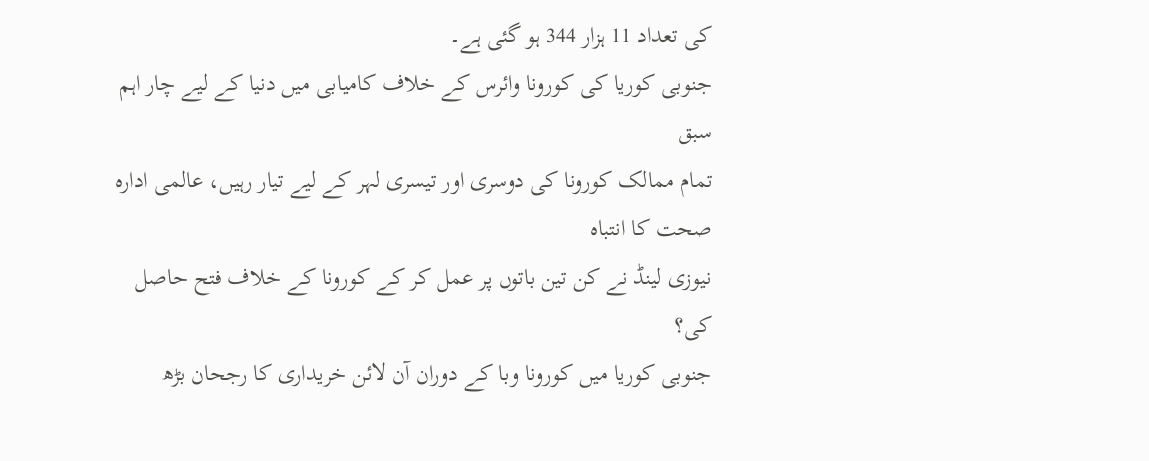کی تعداد 11 ہزار 344 ہو گئی ہے۔
جنوبی کوریا کی کورونا وائرس کے خلاف کامیابی میں دنیا کے لیے چار اہم سبق
تمام ممالک کورونا کی دوسری اور تیسری لہر کے لیے تیار رہیں، عالمی ادارہ صحت کا انتباہ
نیوزی لینڈ نے کن تین باتوں پر عمل کر کے کورونا کے خلاف فتح حاصل کی؟
جنوبی کوریا میں کورونا وبا کے دوران آن لائن خریداری کا رجحان بڑھ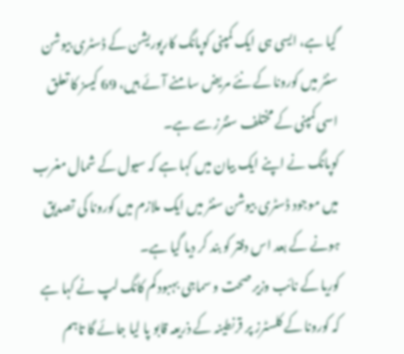گیا ہے، ایسی ہی ایک کمپنی کوپانگ کارپوریشن کے ڈسٹری بیوشن سنٹر میں کورونا کے نئے مریض سامنے آئے ہیں، 69 کیسز کا تعلق اسی کمپنی کے مختلف سنٹرز سے ہے۔
کوپانگ نے اپنے ایک بیان میں کہا ہے کہ سیول کے شمال مغرب میں موجود ڈسٹری بیوشن سنٹر میں ایک ملازم میں کورونا کی تصدیق ہونے کے بعد اس دفتر کو بند کر دیا گیا ہے۔
کوریا کے نائب وزیر صحت و سماجی بہبود کم کانگ لپ نے کہا ہے کہ کورونا کے کلسٹرز پر قرنطینہ کے ذریعہ قابو پا لیا جائے گا تاہم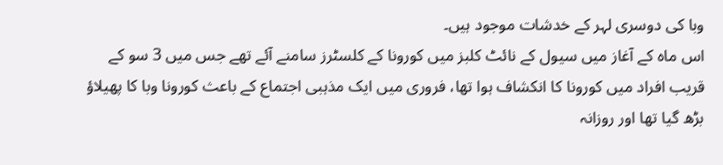وبا کی دوسری لہر کے خدشات موجود ہیں۔
اس ماہ کے آغاز میں سیول کے نائٹ کلبز میں کورونا کے کلسٹرز سامنے آئے تھے جس میں 3 سو کے قریب افراد میں کورونا کا انکشاف ہوا تھا، فروری میں ایک مذہبی اجتماع کے باعث کورونا وبا کا پھیلاؤ بڑھ گیا تھا اور روزانہ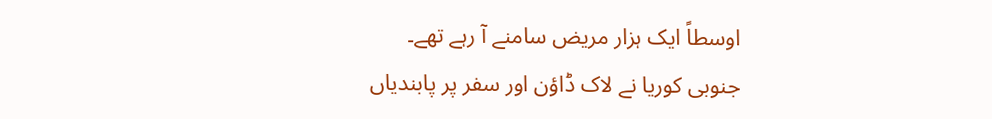اوسطاً ایک ہزار مریض سامنے آ رہے تھے۔
جنوبی کوریا نے لاک ڈاؤن اور سفر پر پابندیاں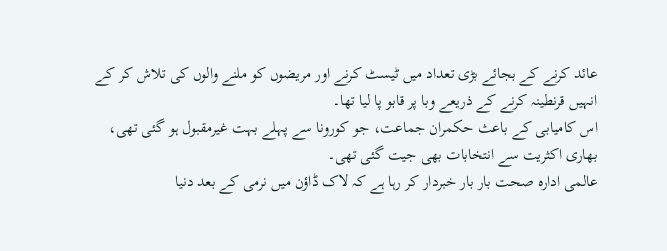عائد کرنے کے بجائے بڑی تعداد میں ٹیسٹ کرنے اور مریضوں کو ملنے والوں کی تلاش کر کے انہیں قرنطینہ کرنے کے ذریعے وبا پر قابو پا لیا تھا۔
اس کامیابی کے باعث حکمران جماعت، جو کورونا سے پہلے بہت غیرمقبول ہو گئی تھی، بھاری اکثریت سے انتخابات بھی جیت گئی تھی۔
عالمی ادارہ صحت بار بار خبردار کر رہا ہے کہ لاک ڈاؤن میں نرمی کے بعد دنیا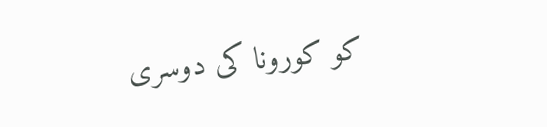کو کورونا کی دوسری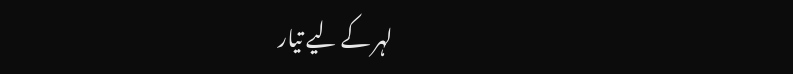لہر کے لیے تیار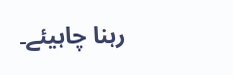رہنا چاہیئے۔